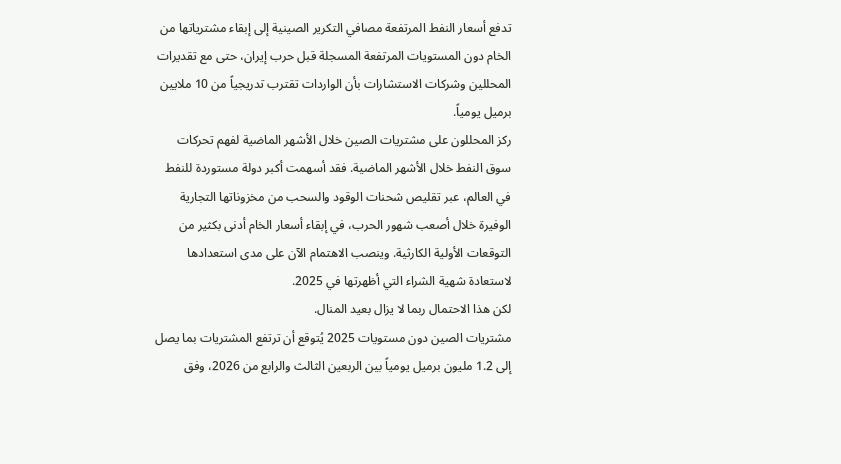تدفع أسعار النفط المرتفعة مصافي التكرير الصينية إلى إبقاء مشترياتها من الخام دون المستويات المرتفعة المسجلة قبل حرب إيران، حتى مع تقديرات المحللين وشركات الاستشارات بأن الواردات تقترب تدريجياً من 10 ملايين برميل يومياً.
ركز المحللون على مشتريات الصين خلال الأشهر الماضية لفهم تحركات سوق النفط خلال الأشهر الماضية. فقد أسهمت أكبر دولة مستوردة للنفط في العالم، عبر تقليص شحنات الوقود والسحب من مخزوناتها التجارية الوفيرة خلال أصعب شهور الحرب، في إبقاء أسعار الخام أدنى بكثير من التوقعات الأولية الكارثية. وينصب الاهتمام الآن على مدى استعدادها لاستعادة شهية الشراء التي أظهرتها في 2025.
لكن هذا الاحتمال ربما لا يزال بعيد المنال.
مشتريات الصين دون مستويات 2025 يُتوقع أن ترتفع المشتريات بما يصل إلى 1.2 مليون برميل يومياً بين الربعين الثالث والرابع من 2026، وفق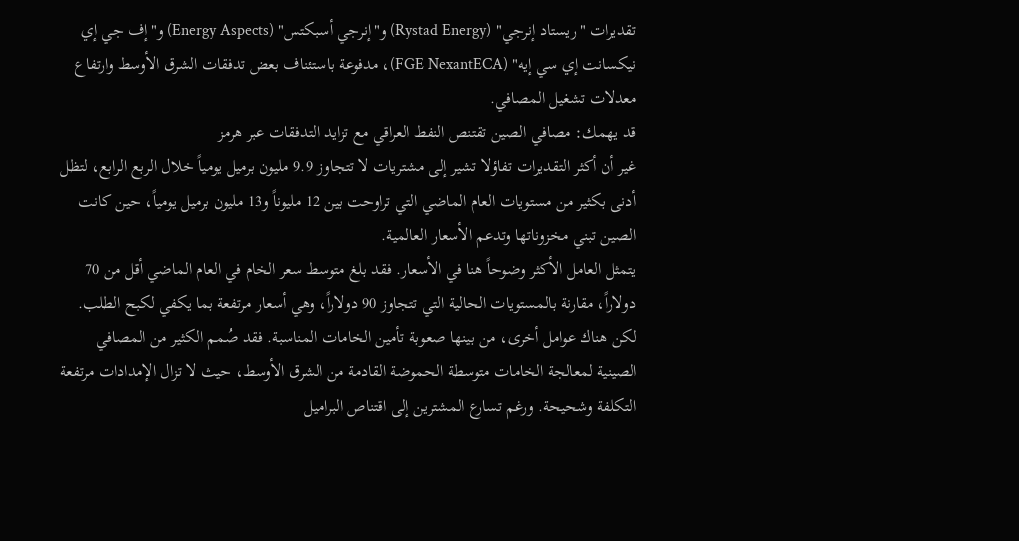تقديرات "ريستاد إنرجي" (Rystad Energy) و"إنرجي أسبكتس" (Energy Aspects) و"إف جي إي نيكسانت إي سي إيه" (FGE NexantECA)، مدفوعة باستئناف بعض تدفقات الشرق الأوسط وارتفاع معدلات تشغيل المصافي.
قد يهمك: مصافي الصين تقتنص النفط العراقي مع تزايد التدفقات عبر هرمز
غير أن أكثر التقديرات تفاؤلا تشير إلى مشتريات لا تتجاوز 9.9 مليون برميل يومياً خلال الربع الرابع، لتظل أدنى بكثير من مستويات العام الماضي التي تراوحت بين 12 مليوناً و13 مليون برميل يومياً، حين كانت الصين تبني مخزوناتها وتدعم الأسعار العالمية.
يتمثل العامل الأكثر وضوحاً هنا في الأسعار. فقد بلغ متوسط سعر الخام في العام الماضي أقل من 70 دولاراً، مقارنة بالمستويات الحالية التي تتجاوز 90 دولاراً، وهي أسعار مرتفعة بما يكفي لكبح الطلب.
لكن هناك عوامل أخرى، من بينها صعوبة تأمين الخامات المناسبة. فقد صُمم الكثير من المصافي الصينية لمعالجة الخامات متوسطة الحموضة القادمة من الشرق الأوسط، حيث لا تزال الإمدادات مرتفعة التكلفة وشحيحة. ورغم تسارع المشترين إلى اقتناص البراميل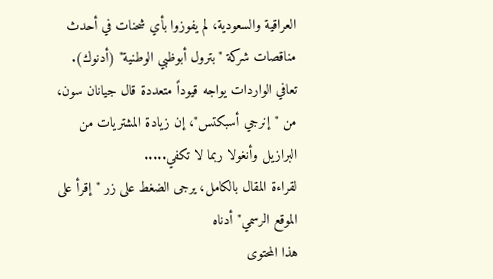العراقية والسعودية، لم يفوزوا بأي شحنات في أحدث مناقصات شركة "بترول أبوظبي الوطنية" (أدنوك).
تعافي الواردات يواجه قيوداً متعددة قال جيانان سون، من "إنرجي أسبكتس"، إن زيادة المشتريات من البرازيل وأنغولا ربما لا تكفي.....
لقراءة المقال بالكامل، يرجى الضغط على زر "إقرأ على الموقع الرسمي" أدناه
هذا المحتوى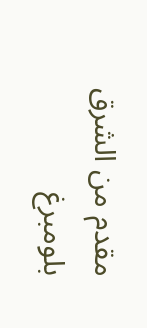مقدم من الشرق بلومبرغ